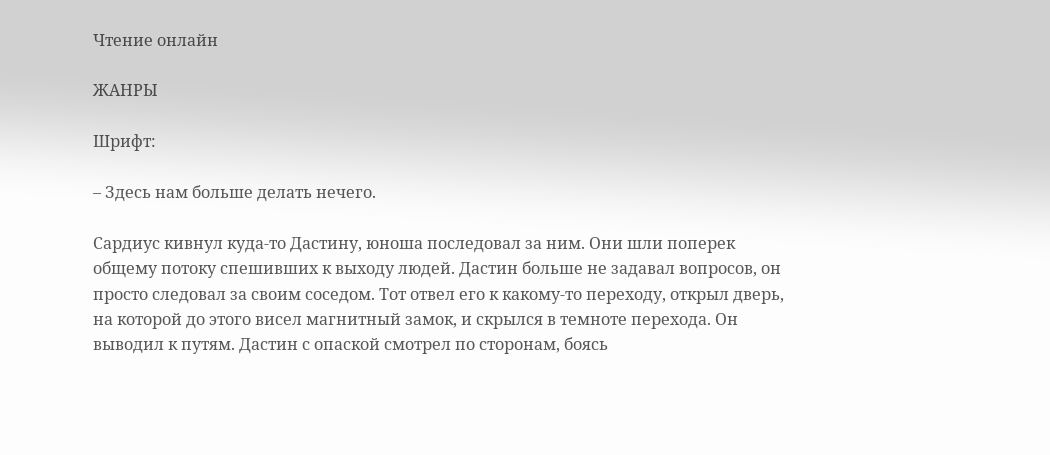Чтение онлайн

ЖАНРЫ

Шрифт:

– Здесь нам больше делать нечего.

Сардиус кивнул куда-то Дастину, юноша последовал за ним. Они шли поперек общему потоку спешивших к выходу людей. Дастин больше не задавал вопросов, он просто следовал за своим соседом. Тот отвел его к какому-то переходу, открыл дверь, на которой до этого висел магнитный замок, и скрылся в темноте перехода. Он выводил к путям. Дастин с опаской смотрел по сторонам, боясь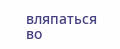вляпаться во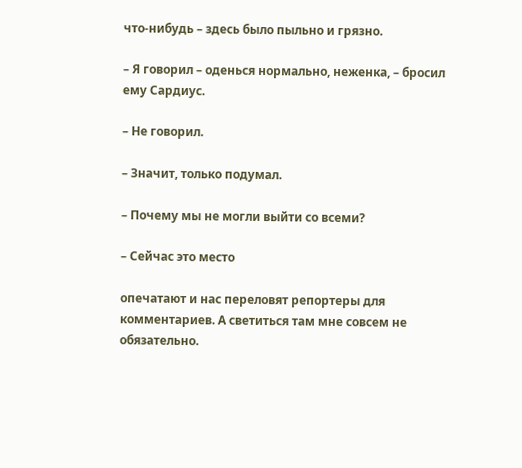что-нибудь – здесь было пыльно и грязно.

– Я говорил – оденься нормально, неженка, – бросил ему Сардиус.

– Не говорил.

– Значит, только подумал.

– Почему мы не могли выйти со всеми?

– Сейчас это место

опечатают и нас переловят репортеры для комментариев. А светиться там мне совсем не обязательно.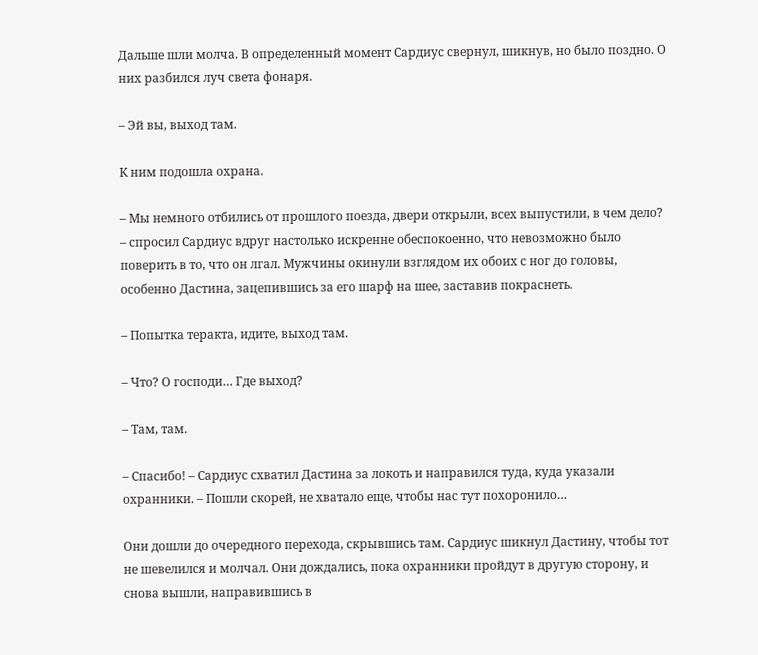Дальше шли молча. В определенный момент Сардиус свернул, шикнув, но было поздно. О них разбился луч света фонаря.

– Эй вы, выход там.

К ним подошла охрана.

– Мы немного отбились от прошлого поезда, двери открыли, всех выпустили, в чем дело? – спросил Сардиус вдруг настолько искренне обеспокоенно, что невозможно было поверить в то, что он лгал. Мужчины окинули взглядом их обоих с ног до головы, особенно Дастина, зацепившись за его шарф на шее, заставив покраснеть.

– Попытка теракта, идите, выход там.

– Что? О господи… Где выход?

– Там, там.

– Спасибо! – Сардиус схватил Дастина за локоть и направился туда, куда указали охранники. – Пошли скорей, не хватало еще, чтобы нас тут похоронило…

Они дошли до очередного перехода, скрывшись там. Сардиус шикнул Дастину, чтобы тот не шевелился и молчал. Они дождались, пока охранники пройдут в другую сторону, и снова вышли, направившись в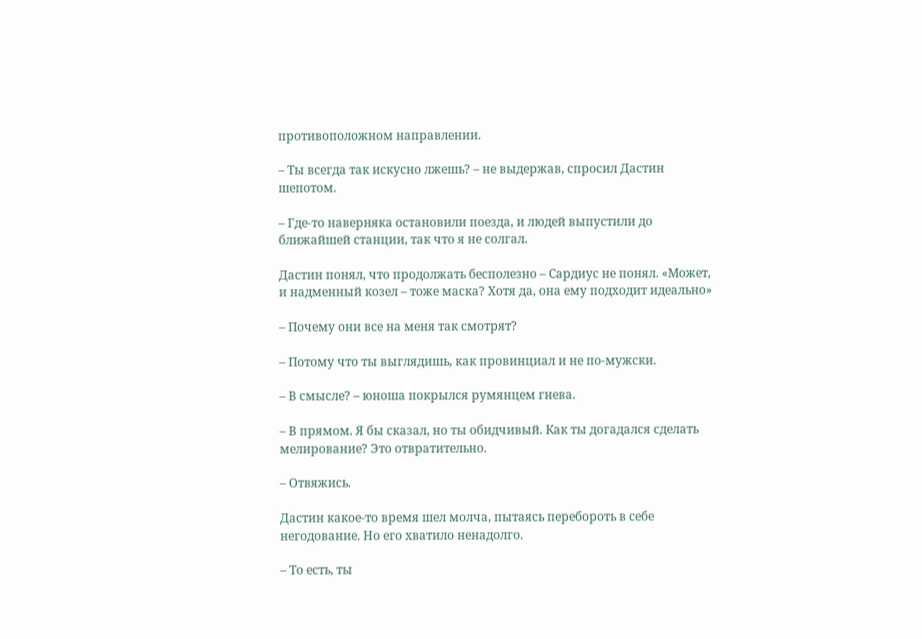противоположном направлении.

– Ты всегда так искусно лжешь? – не выдержав, спросил Дастин шепотом.

– Где-то наверняка остановили поезда, и людей выпустили до ближайшей станции, так что я не солгал.

Дастин понял, что продолжать бесполезно – Сардиус не понял. «Может, и надменный козел – тоже маска? Хотя да, она ему подходит идеально»

– Почему они все на меня так смотрят?

– Потому что ты выглядишь, как провинциал и не по-мужски.

– В смысле? – юноша покрылся румянцем гнева.

– В прямом. Я бы сказал, но ты обидчивый. Как ты догадался сделать мелирование? Это отвратительно.

– Отвяжись.

Дастин какое-то время шел молча, пытаясь перебороть в себе негодование. Но его хватило ненадолго.

– То есть, ты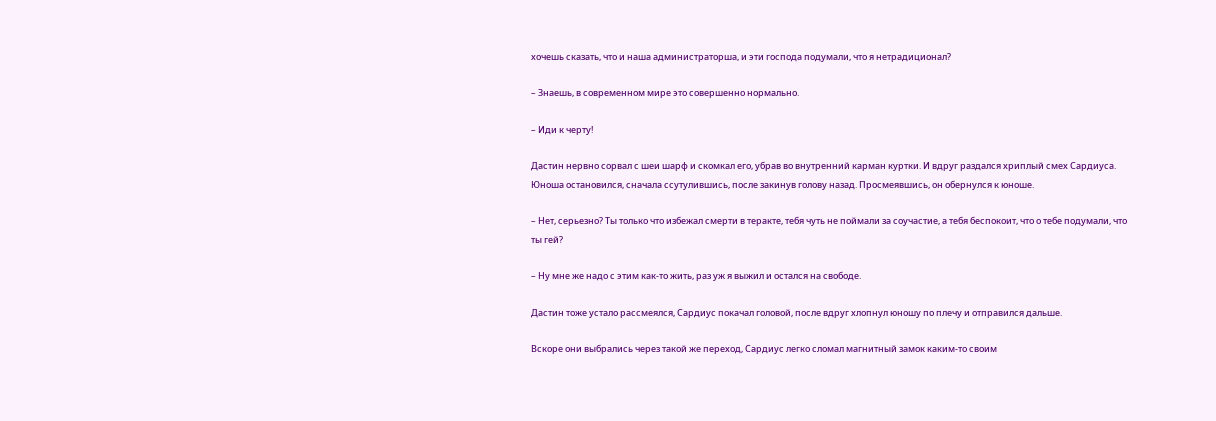хочешь сказать, что и наша администраторша, и эти господа подумали, что я нетрадиционал?

– Знаешь, в современном мире это совершенно нормально.

– Иди к черту!

Дастин нервно сорвал с шеи шарф и скомкал его, убрав во внутренний карман куртки. И вдруг раздался хриплый смех Сардиуса. Юноша остановился, сначала ссутулившись, после закинув голову назад. Просмеявшись, он обернулся к юноше.

– Нет, серьезно? Ты только что избежал смерти в теракте, тебя чуть не поймали за соучастие, а тебя беспокоит, что о тебе подумали, что ты гей?

– Ну мне же надо с этим как-то жить, раз уж я выжил и остался на свободе.

Дастин тоже устало рассмеялся, Сардиус покачал головой, после вдруг хлопнул юношу по плечу и отправился дальше.

Вскоре они выбрались через такой же переход, Сардиус легко сломал магнитный замок каким-то своим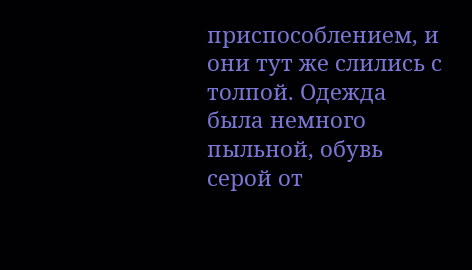приспособлением, и они тут же слились с толпой. Одежда была немного пыльной, обувь серой от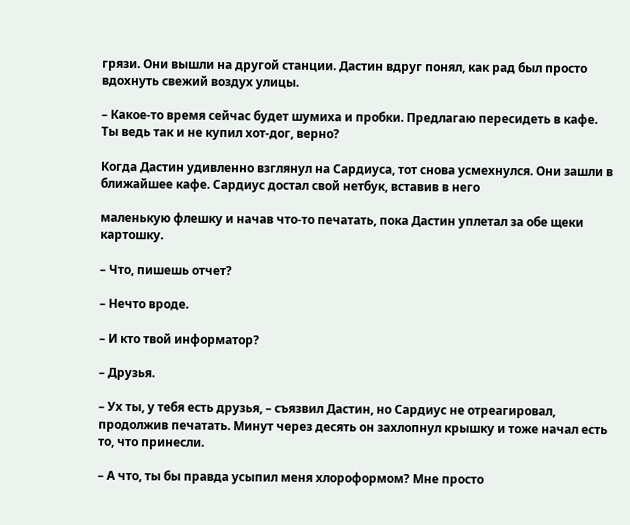грязи. Они вышли на другой станции. Дастин вдруг понял, как рад был просто вдохнуть свежий воздух улицы.

– Какое-то время сейчас будет шумиха и пробки. Предлагаю пересидеть в кафе. Ты ведь так и не купил хот-дог, верно?

Когда Дастин удивленно взглянул на Сардиуса, тот снова усмехнулся. Они зашли в ближайшее кафе. Сардиус достал свой нетбук, вставив в него

маленькую флешку и начав что-то печатать, пока Дастин уплетал за обе щеки картошку.

– Что, пишешь отчет?

– Нечто вроде.

– И кто твой информатор?

– Друзья.

– Ух ты, у тебя есть друзья, – съязвил Дастин, но Сардиус не отреагировал, продолжив печатать. Минут через десять он захлопнул крышку и тоже начал есть то, что принесли.

– А что, ты бы правда усыпил меня хлороформом? Мне просто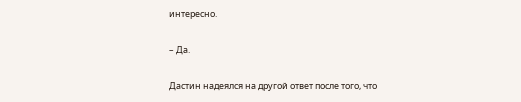интересно.

– Да.

Дастин надеялся на другой ответ после того, что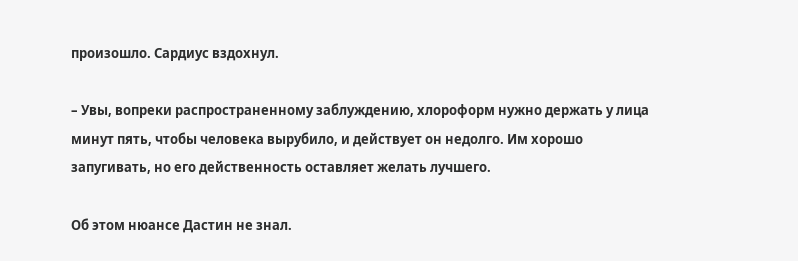произошло. Сардиус вздохнул.

– Увы, вопреки распространенному заблуждению, хлороформ нужно держать у лица минут пять, чтобы человека вырубило, и действует он недолго. Им хорошо запугивать, но его действенность оставляет желать лучшего.

Об этом нюансе Дастин не знал.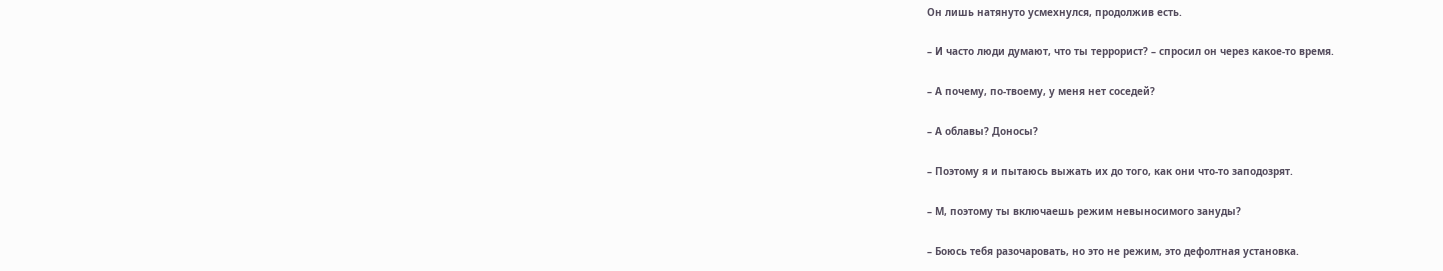Он лишь натянуто усмехнулся, продолжив есть.

– И часто люди думают, что ты террорист? – спросил он через какое-то время.

– А почему, по-твоему, у меня нет соседей?

– А облавы? Доносы?

– Поэтому я и пытаюсь выжать их до того, как они что-то заподозрят.

– М, поэтому ты включаешь режим невыносимого зануды?

– Боюсь тебя разочаровать, но это не режим, это дефолтная установка.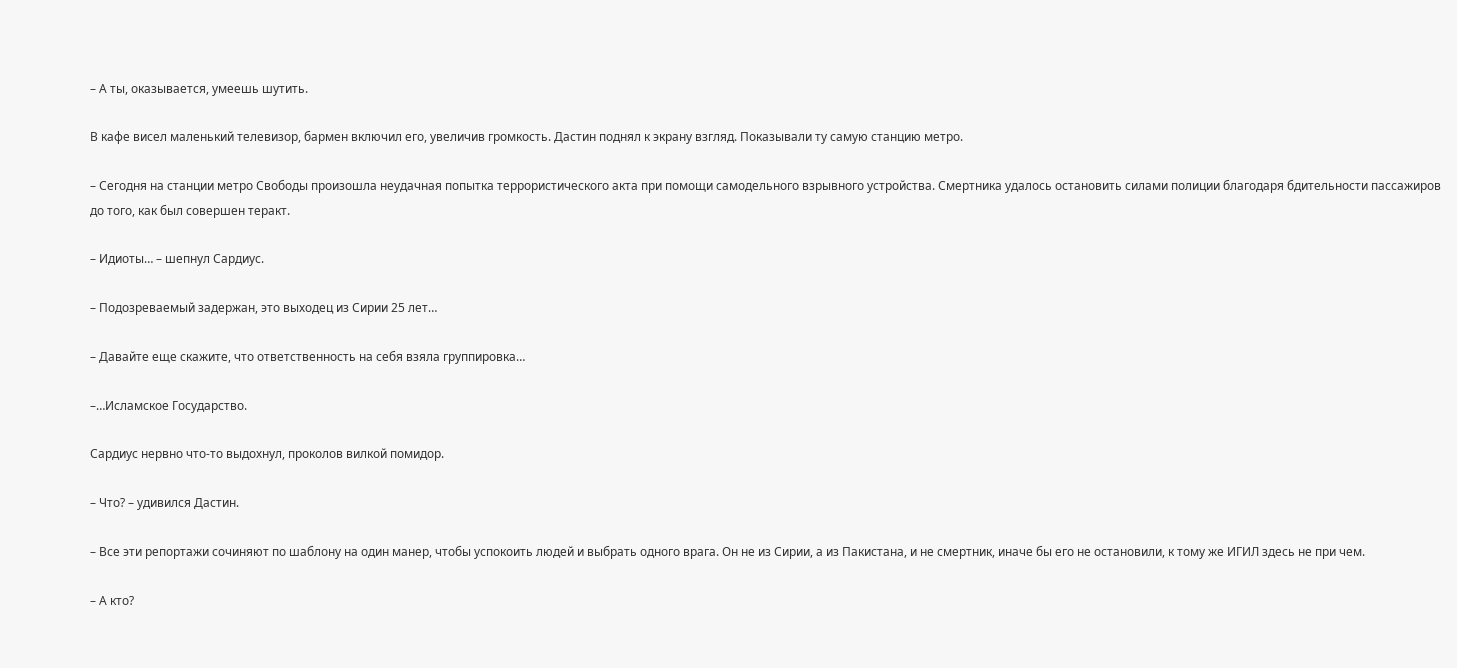– А ты, оказывается, умеешь шутить.

В кафе висел маленький телевизор, бармен включил его, увеличив громкость. Дастин поднял к экрану взгляд. Показывали ту самую станцию метро.

– Сегодня на станции метро Свободы произошла неудачная попытка террористического акта при помощи самодельного взрывного устройства. Смертника удалось остановить силами полиции благодаря бдительности пассажиров до того, как был совершен теракт.

– Идиоты… – шепнул Сардиус.

– Подозреваемый задержан, это выходец из Сирии 25 лет…

– Давайте еще скажите, что ответственность на себя взяла группировка…

–…Исламское Государство.

Сардиус нервно что-то выдохнул, проколов вилкой помидор.

– Что? – удивился Дастин.

– Все эти репортажи сочиняют по шаблону на один манер, чтобы успокоить людей и выбрать одного врага. Он не из Сирии, а из Пакистана, и не смертник, иначе бы его не остановили, к тому же ИГИЛ здесь не при чем.

– А кто?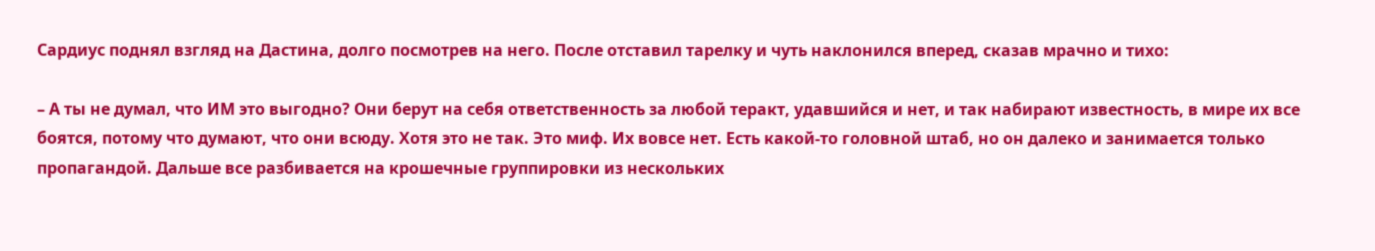Сардиус поднял взгляд на Дастина, долго посмотрев на него. После отставил тарелку и чуть наклонился вперед, сказав мрачно и тихо:

– А ты не думал, что ИМ это выгодно? Они берут на себя ответственность за любой теракт, удавшийся и нет, и так набирают известность, в мире их все боятся, потому что думают, что они всюду. Хотя это не так. Это миф. Их вовсе нет. Есть какой-то головной штаб, но он далеко и занимается только пропагандой. Дальше все разбивается на крошечные группировки из нескольких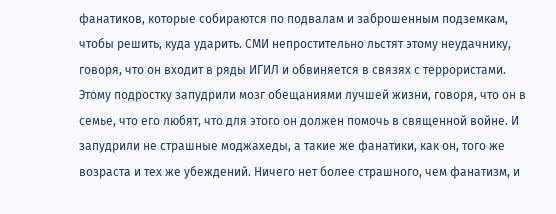фанатиков, которые собираются по подвалам и заброшенным подземкам, чтобы решить, куда ударить. СМИ непростительно льстят этому неудачнику, говоря, что он входит в ряды ИГИЛ и обвиняется в связях с террористами. Этому подростку запудрили мозг обещаниями лучшей жизни, говоря, что он в семье, что его любят, что для этого он должен помочь в священной войне. И запудрили не страшные моджахеды, а такие же фанатики, как он, того же возраста и тех же убеждений. Ничего нет более страшного, чем фанатизм, и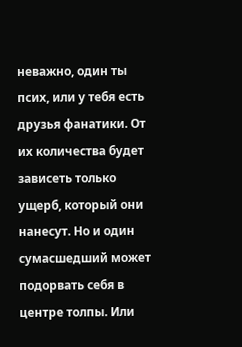неважно, один ты псих, или у тебя есть друзья фанатики. От их количества будет зависеть только ущерб, который они нанесут. Но и один сумасшедший может подорвать себя в центре толпы. Или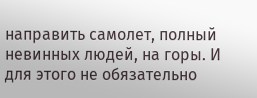направить самолет, полный невинных людей, на горы. И для этого не обязательно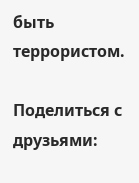быть террористом.

Поделиться с друзьями: